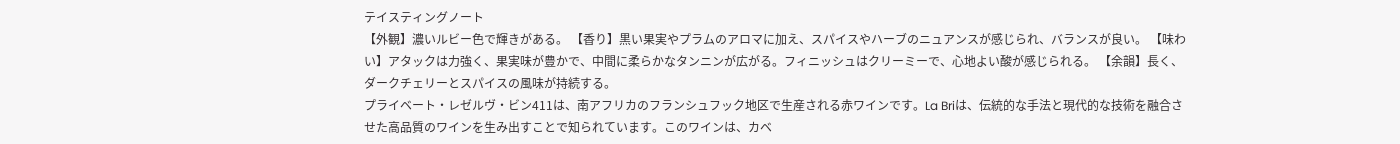テイスティングノート
【外観】濃いルビー色で輝きがある。 【香り】黒い果実やプラムのアロマに加え、スパイスやハーブのニュアンスが感じられ、バランスが良い。 【味わい】アタックは力強く、果実味が豊かで、中間に柔らかなタンニンが広がる。フィニッシュはクリーミーで、心地よい酸が感じられる。 【余韻】長く、ダークチェリーとスパイスの風味が持続する。
プライベート・レゼルヴ・ビン411は、南アフリカのフランシュフック地区で生産される赤ワインです。La Briは、伝統的な手法と現代的な技術を融合させた高品質のワインを生み出すことで知られています。このワインは、カベ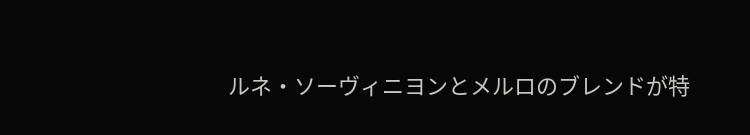ルネ・ソーヴィニヨンとメルロのブレンドが特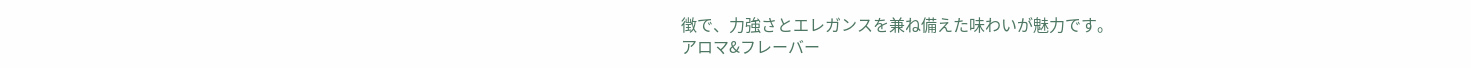徴で、力強さとエレガンスを兼ね備えた味わいが魅力です。
アロマ&フレーバー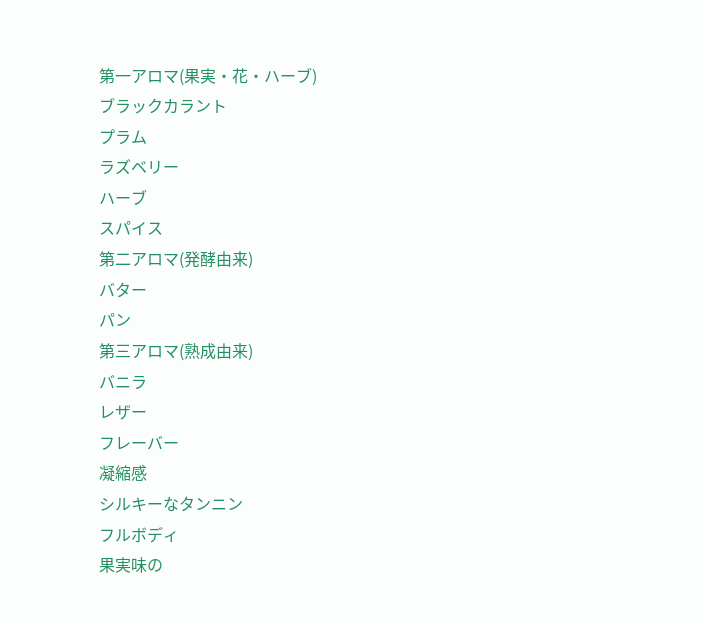第一アロマ(果実・花・ハーブ)
ブラックカラント
プラム
ラズベリー
ハーブ
スパイス
第二アロマ(発酵由来)
バター
パン
第三アロマ(熟成由来)
バニラ
レザー
フレーバー
凝縮感
シルキーなタンニン
フルボディ
果実味の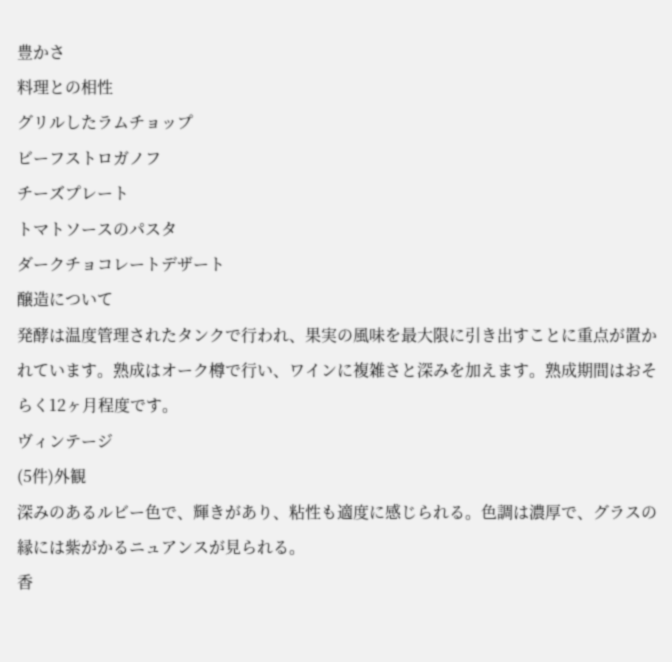豊かさ
料理との相性
グリルしたラムチョップ
ビーフストロガノフ
チーズプレート
トマトソースのパスタ
ダークチョコレートデザート
醸造について
発酵は温度管理されたタンクで行われ、果実の風味を最大限に引き出すことに重点が置かれています。熟成はオーク樽で行い、ワインに複雑さと深みを加えます。熟成期間はおそらく12ヶ月程度です。
ヴィンテージ
(5件)外観
深みのあるルビー色で、輝きがあり、粘性も適度に感じられる。色調は濃厚で、グラスの縁には紫がかるニュアンスが見られる。
香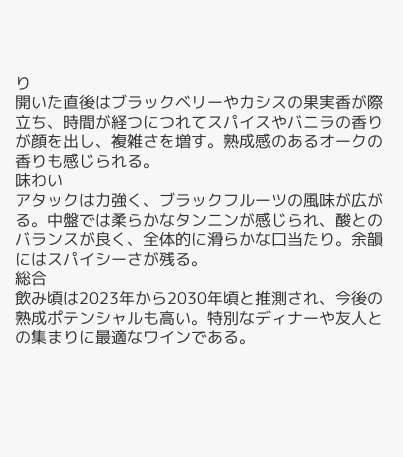り
開いた直後はブラックベリーやカシスの果実香が際立ち、時間が経つにつれてスパイスやバニラの香りが顔を出し、複雑さを増す。熟成感のあるオークの香りも感じられる。
味わい
アタックは力強く、ブラックフルーツの風味が広がる。中盤では柔らかなタンニンが感じられ、酸とのバランスが良く、全体的に滑らかな口当たり。余韻にはスパイシーさが残る。
総合
飲み頃は2023年から2030年頃と推測され、今後の熟成ポテンシャルも高い。特別なディナーや友人との集まりに最適なワインである。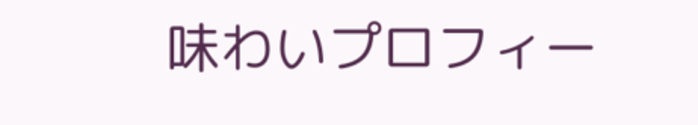味わいプロフィー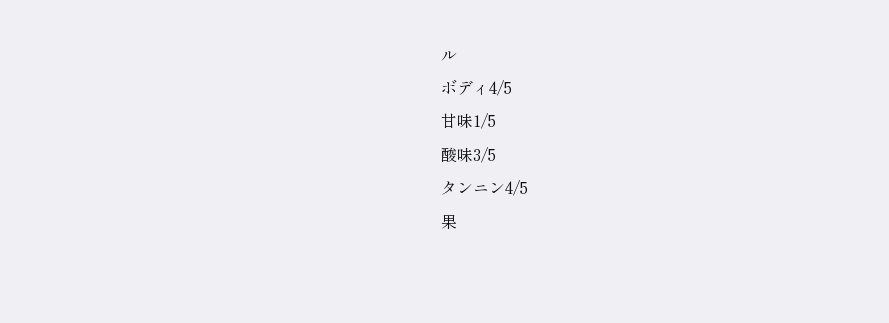ル
ボディ4/5
甘味1/5
酸味3/5
タンニン4/5
果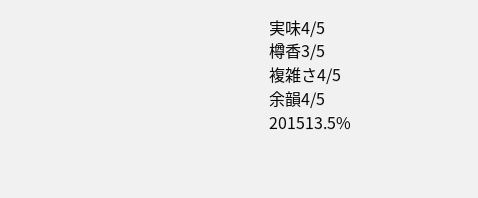実味4/5
樽香3/5
複雑さ4/5
余韻4/5
201513.5%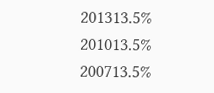201313.5%
201013.5%
200713.5%